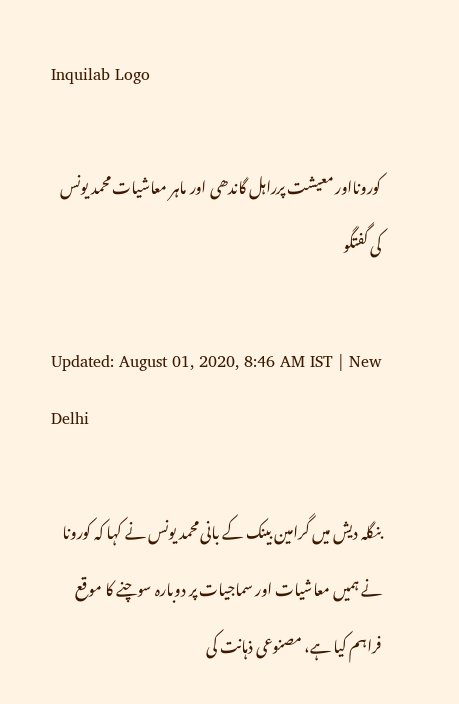Inquilab Logo

کورونااور معیشت پرراہل گاندھی اور ماہر معاشیات محمد یونس کی گفتگو

Updated: August 01, 2020, 8:46 AM IST | New Delhi

بنگلہ دیش میں گرامین بینک کے بانی محمد یونس نے کہا کہ کورونا نے ہمیں معاشیات اور سماجیات پر دوبارہ سوچنے کا موقع فراہم کیا ہے، مصنوعی ذہانت کی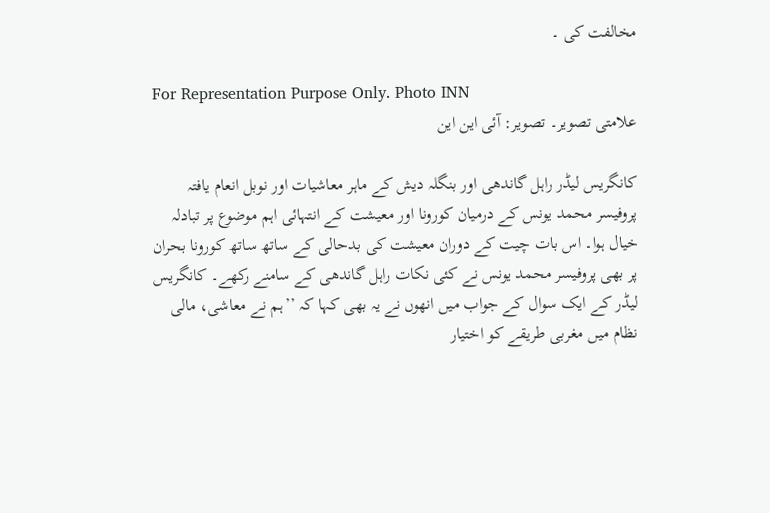مخالفت کی ۔

For Representation Purpose Only. Photo INN
علامتی تصویر۔ تصویر: آئی این این

کانگریس لیڈر راہل گاندھی اور بنگلہ دیش کے ماہر معاشیات اور نوبل انعام یافتہ پروفیسر محمد یونس کے درمیان کورونا اور معیشت کے انتہائی اہم موضوع پر تبادلہ خیال ہوا۔ اس بات چیت کے دوران معیشت کی بدحالی کے ساتھ ساتھ کورونا بحران پر بھی پروفیسر محمد یونس نے کئی نکات راہل گاندھی کے سامنے رکھے۔ کانگریس لیڈر کے ایک سوال کے جواب میں انھوں نے یہ بھی کہا کہ ’’ہم نے معاشی، مالی نظام میں مغربی طریقے کو اختیار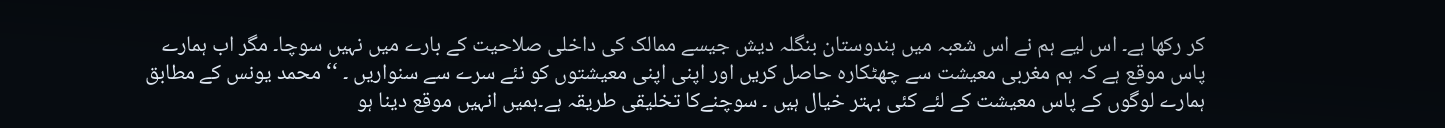کر رکھا ہے۔ اس لیے ہم نے اس شعبہ میں ہندوستان بنگلہ دیش جیسے ممالک کی داخلی صلاحیت کے بارے میں نہیں سوچا۔ مگر اب ہمارے پاس موقع ہے کہ ہم مغربی معیشت سے چھٹکارہ حاصل کریں اور اپنی اپنی معیشتوں کو نئے سرے سے سنواریں ۔ ‘‘ محمد یونس کے مطابق ہمارے لوگوں کے پاس معیشت کے لئے کئی بہتر خیال ہیں ۔ سوچنےکا تخلیقی طریقہ ہے۔ہمیں انہیں موقع دینا ہو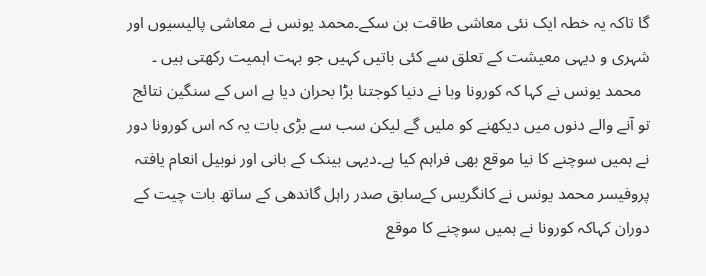گا تاکہ یہ خطہ ایک نئی معاشی طاقت بن سکے۔محمد یونس نے معاشی پالیسیوں اور شہری و دیہی معیشت کے تعلق سے کئی باتیں کہیں جو بہت اہمیت رکھتی ہیں ۔
  محمد یونس نے کہا کہ کورونا وبا نے دنیا کوجتنا بڑا بحران دیا ہے اس کے سنگین نتائج تو آنے والے دنوں میں دیکھنے کو ملیں گے لیکن سب سے بڑی بات یہ کہ اس کورونا دور نے ہمیں سوچنے کا نیا موقع بھی فراہم کیا ہے۔دیہی بینک کے بانی اور نوبیل انعام یافتہ پروفیسر محمد یونس نے کانگریس کےسابق صدر راہل گاندھی کے ساتھ بات چیت کے دوران کہاکہ کورونا نے ہمیں سوچنے کا موقع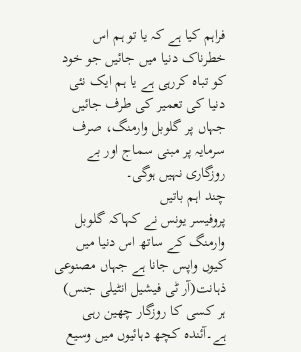فراہم کیا ہے کہ یا تو ہم اس خطرناک دنیا میں جائیں جو خود کو تباہ کررہی ہے یا ہم ایک نئی دنیا کی تعمیر کی طرف جائیں جہاں پر گلوبل وارمنگ، صرف سرمایہ پر مبنی سماج اور بے روزگاری نہیں ہوگی۔
چند اہم باتیں
پروفیسر یونس نے کہاکہ گلوبل وارمنگ کے ساتھ اس دنیا میں کیوں واپس جانا ہے جہاں مصنوعی ذہانت(آر ٹی فیشیل انٹیلی جنس) ہر کسی کا روزگار چھین رہی ہے۔آئندہ کچھ دہائیوں میں وسیع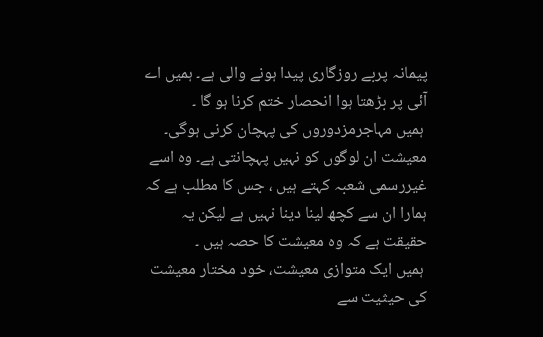پیمانہ پربے روزگاری پیدا ہونے والی ہے۔ ہمیں اے آئی پر بڑھتا ہوا انحصار ختم کرنا ہو گا ۔
 ہمیں مہاجرمزدوروں کی پہچان کرنی ہوگی۔ معیشت ان لوگوں کو نہیں پہچانتی ہے۔ وہ اسے غیررسمی شعبہ کہتے ہیں ، جس کا مطلب ہے کہ ہمارا ان سے کچھ لینا دینا نہیں ہے لیکن یہ حقیقت ہے کہ وہ معیشت کا حصہ ہیں ۔
 ہمیں ایک متوازی معیشت، خود مختار معیشت کی حیثیت سے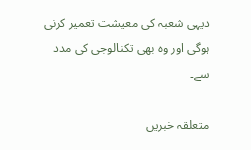دیہی شعبہ کی معیشت تعمیر کرنی ہوگی اور وہ بھی تکنالوجی کی مدد سے۔

متعلقہ خبریں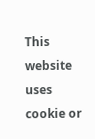This website uses cookie or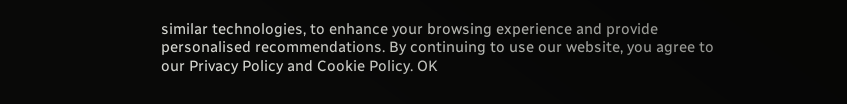similar technologies, to enhance your browsing experience and provide personalised recommendations. By continuing to use our website, you agree to our Privacy Policy and Cookie Policy. OK